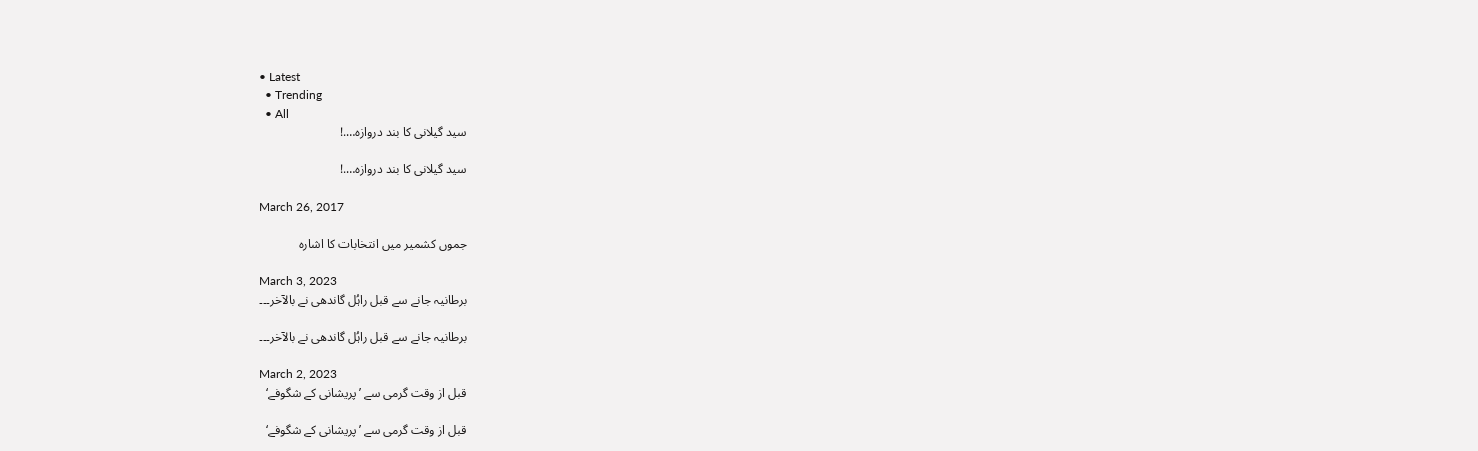• Latest
  • Trending
  • All
سید گیلانی کا بند دروازہ….!

سید گیلانی کا بند دروازہ….!

March 26, 2017

جموں کشمیر میں انتخابات کا اشارہ

March 3, 2023
برطانیہ جانے سے قبل راہُل گاندھی نے بالآخر۔۔۔

برطانیہ جانے سے قبل راہُل گاندھی نے بالآخر۔۔۔

March 2, 2023
قبل از وقت گرمی سے ’پریشانی کے شگوفے‘

قبل از وقت گرمی سے ’پریشانی کے شگوفے‘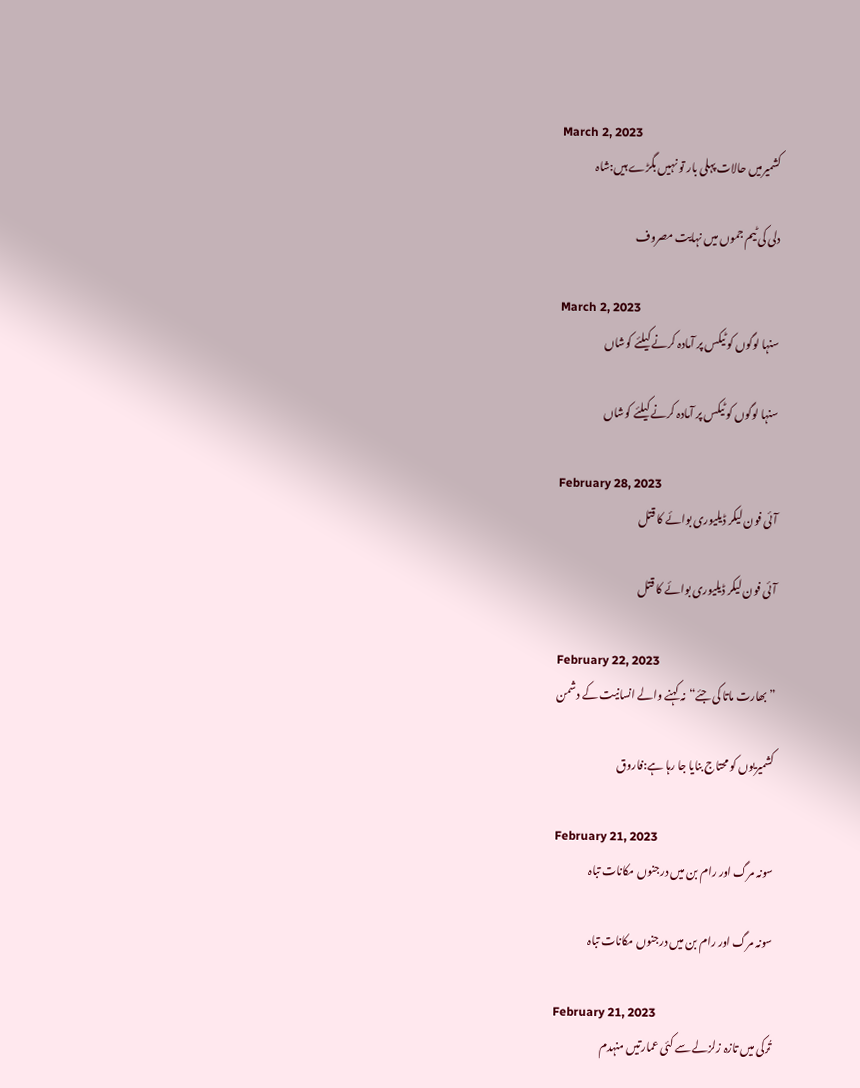March 2, 2023
کشمیرمیں حالات پہلی بار تو نہیں بگڑے ہیں:شاہ

دلی کی ٹیم جموں میں نہایت مصروف

March 2, 2023
سنہا لوگوں کو ٹیکس پر آمادہ کرنے کیلئے کوشاں

سنہا لوگوں کو ٹیکس پر آمادہ کرنے کیلئے کوشاں

February 28, 2023
آئی فون لیکر ڈیلیوری بوائے کا قتل

آئی فون لیکر ڈیلیوری بوائے کا قتل

February 22, 2023
”بھارت ماتا کی جئے“نہ کہنے والے انسانیت کے دشمن

کشمیریوں کو محتاج بنایا جا رہا ہے:فاروق

February 21, 2023
سونہ مرگ اور رام بن میں درجنوں مکانات تباہ

سونہ مرگ اور رام بن میں درجنوں مکانات تباہ

February 21, 2023
تُرکی میں تازہ زلزلے سے کئی عمارتیں منہدم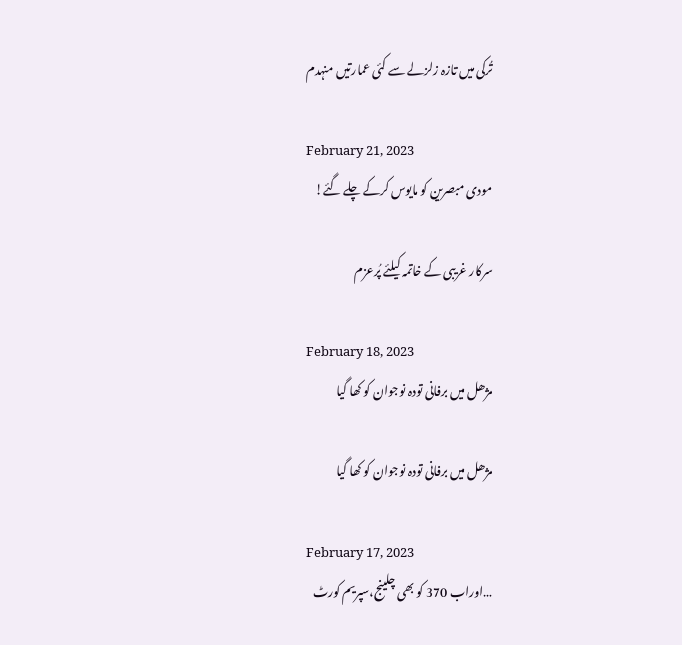تُرکی میں تازہ زلزلے سے کئی عمارتیں منہدم

February 21, 2023
مودی مبصرین کو مایوس کرکے چلے گئے!

سرکار غریبی کے خاتمہ کیلئے پُرعزم

February 18, 2023
مژھل میں برفانی تودہ نوجوان کو کھا گیا

مژھل میں برفانی تودہ نوجوان کو کھا گیا

February 17, 2023
…اوراب 370 کو بھی چلینج،سپریم کورٹ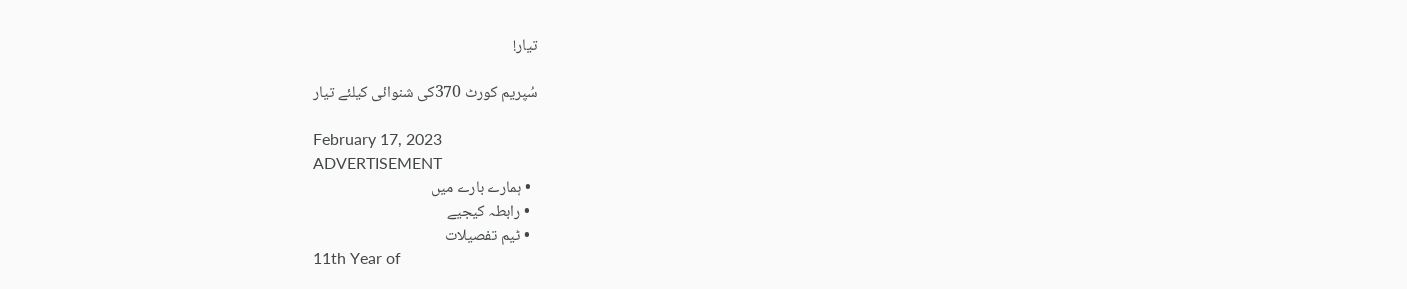تیار!

سُپریم کورٹ 370کی شنوائی کیلئے تیار

February 17, 2023
ADVERTISEMENT
  • ہمارے بارے میں
  • رابطہ کیجیے
  • ٹیم تفصیلات
11th Year of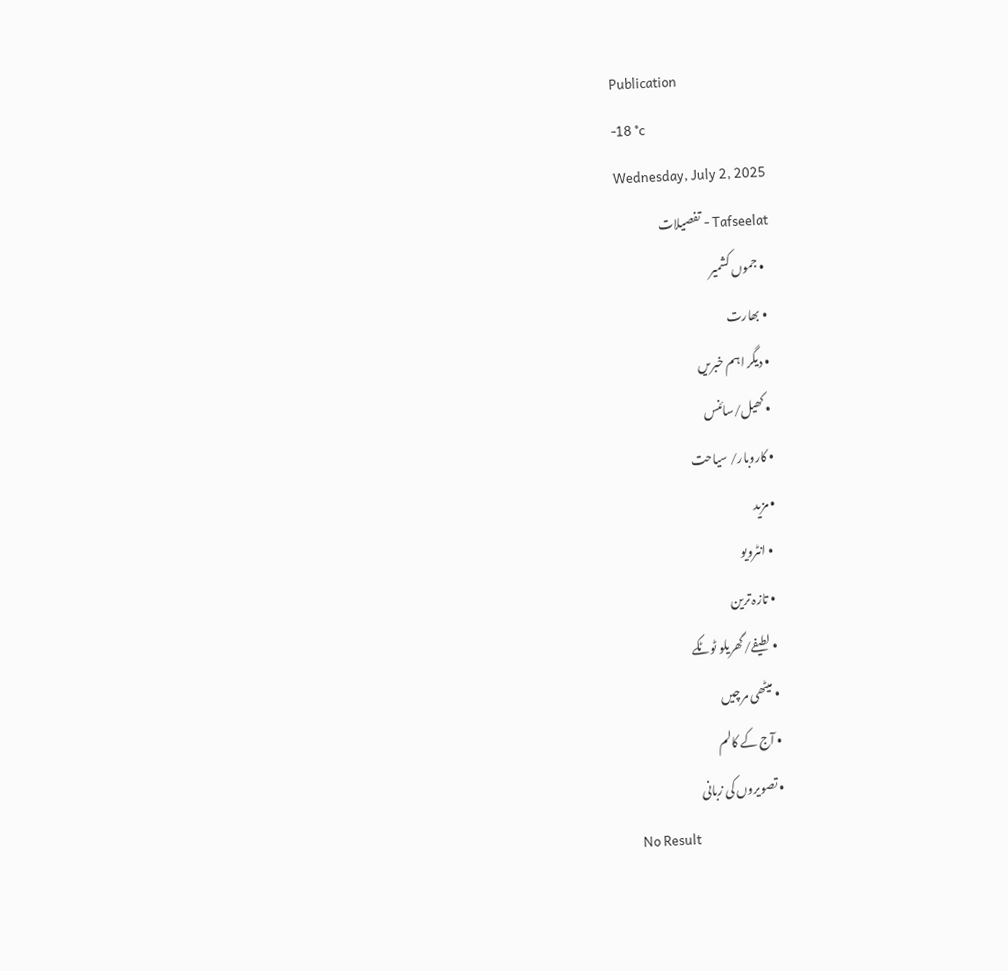Publication
-18 °c
Wednesday, July 2, 2025
Tafseelat - تفصیلات
  • جموں کشمیر
  • بھارت
  • دیگر اہم خبریں
  • کھیل/سائنس
  • کاروبار/ سیاحت
  • مزید
    • انٹرویو
    • تازہ ترین
    • لطیفے/گھریلو ٹوٹکے
    • میٹھی مرچیں
    • آج کے کالم
    • تصویروں کی زبانی
No Result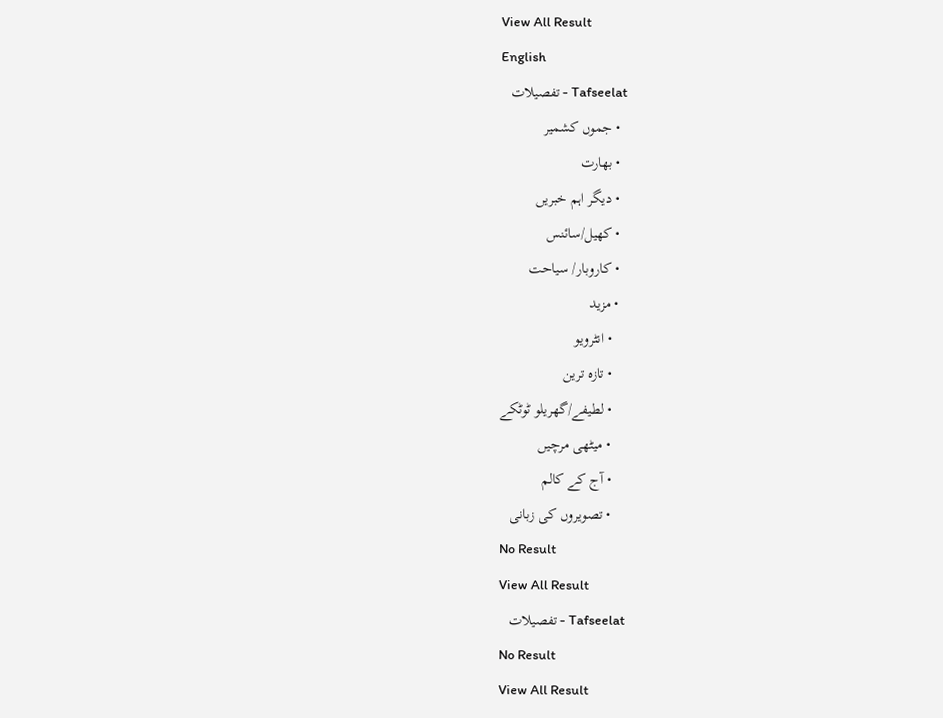View All Result
English
Tafseelat - تفصیلات
  • جموں کشمیر
  • بھارت
  • دیگر اہم خبریں
  • کھیل/سائنس
  • کاروبار/ سیاحت
  • مزید
    • انٹرویو
    • تازہ ترین
    • لطیفے/گھریلو ٹوٹکے
    • میٹھی مرچیں
    • آج کے کالم
    • تصویروں کی زبانی
No Result
View All Result
Tafseelat - تفصیلات
No Result
View All Result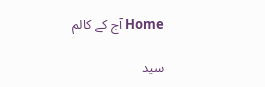Home آج کے کالم

سید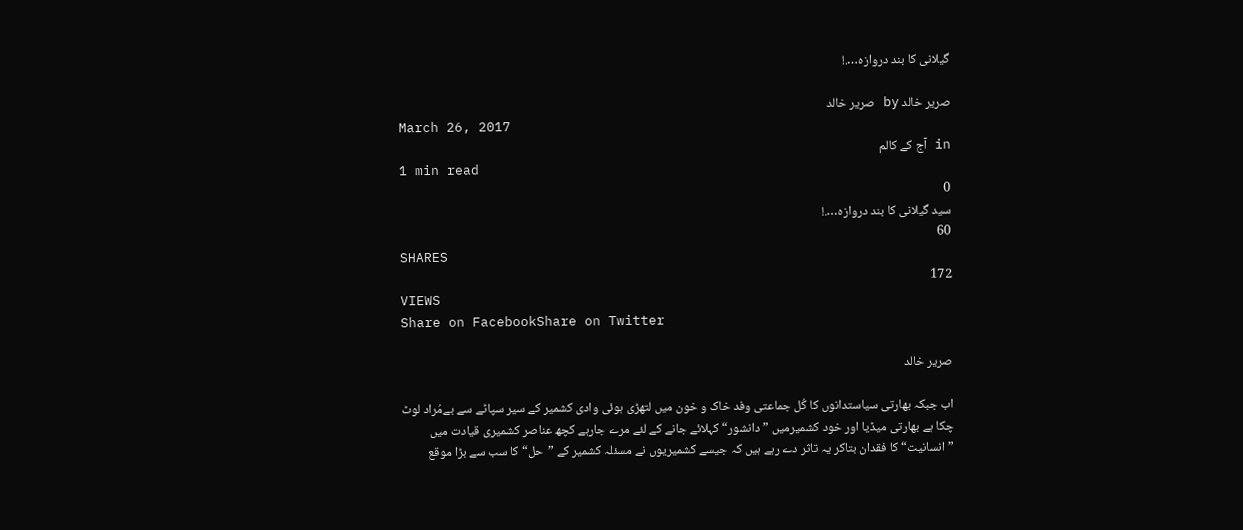گیلانی کا بند دروازہ….!

صریر خالد by صریر خالد
March 26, 2017
in آج کے کالم
1 min read
0
سید گیلانی کا بند دروازہ….!
60
SHARES
172
VIEWS
Share on FacebookShare on Twitter

صریر خالد

اب جبکہ بھارتی سیاستدانوں کا کُل جماعتی وفد خاک و خون میں لتھڑی ہوئی وادی کشمیر کے سیر سپاٹے سے بےمُراد لوٹ چکا ہے بھارتی میڈیا اور خود کشمیرمیں ”دانشور“ کہلائے جانے کے لئے مرے جارہے کچھ عناصر کشمیری قیادت میں ”انسانیت“کا فقدان بتاکر یہ تاثر دے رہے ہیں کہ جیسے کشمیریوں نے مسئلہ کشمیر کے ”حل“کا سب سے بڑا موقع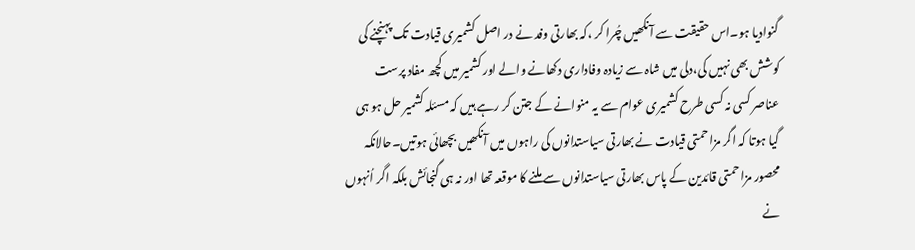گنوادیا ہو۔اس حقیقت سے آنکھیں چُرا کر ،کہ بھارتی وفد نے در اصل کشمیری قیادت تک پہنچنے کی کوشش بھی نہیں کی،دلی میں شاہ سے زیادہ وفاداری دکھانے والے اور کشمیر میں کچھ مفاد پرست عناصر کسی نہ کسی طرح کشمیری عوام سے یہ منوانے کے جتن کر رہے ہیں کہ مسئلہ کشمیر حل ہو ہی گیا ہوتا کہ اگر مزاحمتی قیادت نے بھارتی سیاستدانوں کی راہوں میں آنکھیں بچھائی ہوتیں۔حالانکہ محصور مزاحمتی قائدین کے پاس بھارتی سیاستدانوں سے ملنے کا موقعہ تھا اور نہ ہی گنجائش بلکہ اگر اُنہوں نے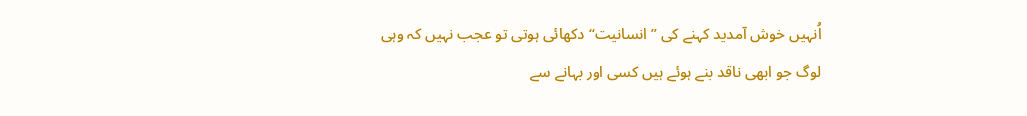اُنہیں خوش آمدید کہنے کی ”انسانیت“دکھائی ہوتی تو عجب نہیں کہ وہی لوگ جو ابھی ناقد بنے ہوئے ہیں کسی اور بہانے سے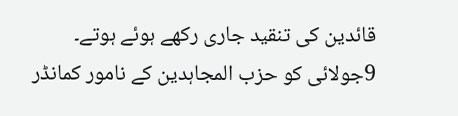قائدین کی تنقید جاری رکھے ہوئے ہوتے۔
9جولائی کو حزب المجاہدین کے نامور کمانڈر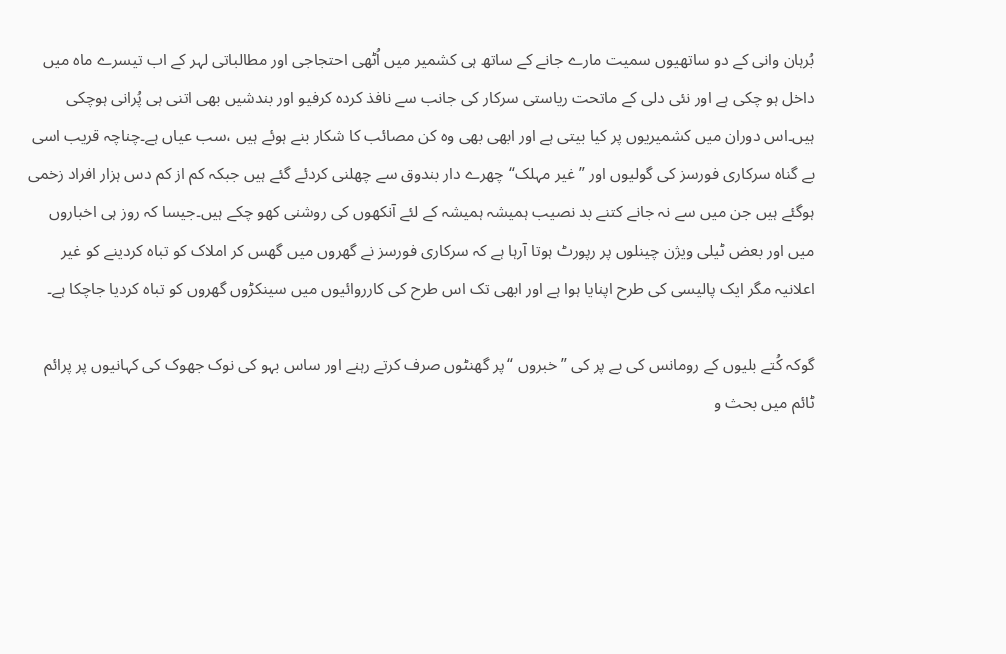بُرہان وانی کے دو ساتھیوں سمیت مارے جانے کے ساتھ ہی کشمیر میں اُٹھی احتجاجی اور مطالباتی لہر کے اب تیسرے ماہ میں داخل ہو چکی ہے اور نئی دلی کے ماتحت ریاستی سرکار کی جانب سے نافذ کردہ کرفیو اور بندشیں بھی اتنی ہی پُرانی ہوچکی ہیں۔اس دوران میں کشمیریوں پر کیا بیتی ہے اور ابھی بھی وہ کن مصائب کا شکار بنے ہوئے ہیں ،سب عیاں ہے۔چناچہ قریب اسی بے گناہ سرکاری فورسز کی گولیوں اور ”غیر مہلک“چھرے دار بندوق سے چھلنی کردئے گئے ہیں جبکہ کم از کم دس ہزار افراد زخمی ہوگئے ہیں جن میں سے نہ جانے کتنے بد نصیب ہمیشہ ہمیشہ کے لئے آنکھوں کی روشنی کھو چکے ہیں۔جیسا کہ روز ہی اخباروں میں اور بعض ٹیلی ویژن چینلوں پر رپورٹ ہوتا آرہا ہے کہ سرکاری فورسز نے گھروں میں گھس کر املاک کو تباہ کردینے کو غیر اعلانیہ مگر ایک پالیسی کی طرح اپنایا ہوا ہے اور ابھی تک اس طرح کی کارروائیوں میں سینکڑوں گھروں کو تباہ کردیا جاچکا ہے۔

گوکہ کُتے بلیوں کے رومانس کی بے پر کی ”خبروں “پر گھنٹوں صرف کرتے رہنے اور ساس بہو کی نوک جھوک کی کہانیوں پر پرائم ٹائم میں بحث و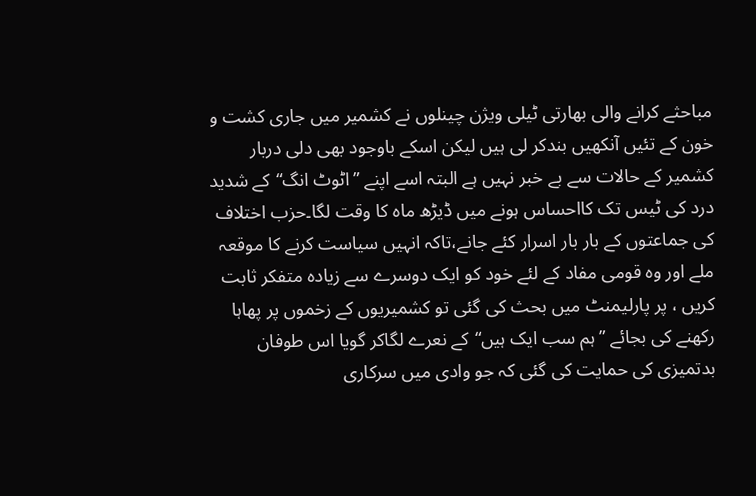مباحثے کرانے والی بھارتی ٹیلی ویژن چینلوں نے کشمیر میں جاری کشت و خون کے تئیں آنکھیں بندکر لی ہیں لیکن اسکے باوجود بھی دلی دربار کشمیر کے حالات سے بے خبر نہیں ہے البتہ اسے اپنے ”اٹوٹ انگ“کے شدید درد کی ٹیس تک کااحساس ہونے میں ڈیڑھ ماہ کا وقت لگا۔حزب اختلاف کی جماعتوں کے بار بار اسرار کئے جانے،تاکہ انہیں سیاست کرنے کا موقعہ ملے اور وہ قومی مفاد کے لئے خود کو ایک دوسرے سے زیادہ متفکر ثابت کریں ، پر پارلیمنٹ میں بحث کی گئی تو کشمیریوں کے زخموں پر پھاہا رکھنے کی بجائے ”ہم سب ایک ہیں“کے نعرے لگاکر گویا اس طوفان بدتمیزی کی حمایت کی گئی کہ جو وادی میں سرکاری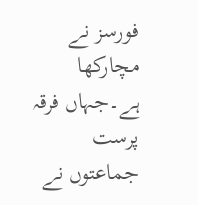فورسز نے مچارکھا ہے۔جہاں فرقہ پرست جماعتوں نے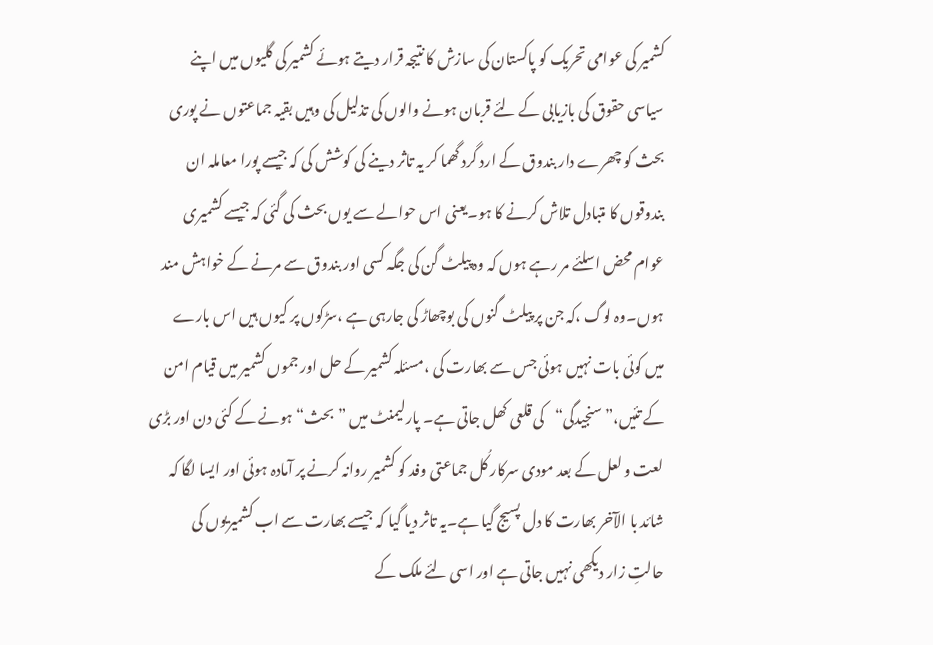کشمیر کی عوامی تحریک کو پاکستان کی سازش کا نتیجہ قرار دیتے ہوئے کشمیر کی گلیوں میں اپنے سیاسی حقوق کی بازیابی کے لئے قربان ہونے والوں کی تذلیل کی وہیں بقیہ جماعتوں نے پوری بحث کو چھرے دار بندوق کے ارد گرد گھما کر یہ تاثر دینے کی کوشش کی کہ جیسے پورا معاملہ ان بندوقوں کا متبادل تلاش کرنے کا ہو۔یعنی اس حوالے سے یوں بحث کی گئی کہ جیسے کشمیری عوام محض اسلئے مر رہے ہوں کہ وہ پیلٹ گن کی جگہ کسی اور بندوق سے مرنے کے خواہش مند ہوں۔وہ لوگ ،کہ جن پر پیلٹ گنوں کی بوچھاڑ کی جارہی ہے ،سڑکوں پر کیوں ہیں اس بارے میں کوئی بات نہیں ہوئی جس سے بھارت کی ،مسئلہ کشمیر کے حل اور جموں کشمیر میں قیام امن کے تئیں،”سنجیدگی“کی قلعی کھل جاتی ہے۔ پارلیمنٹ میں ”بحث“ہونے کے کئی دن اور بڑی لعت و لعل کے بعد مودی سرکار کُل جماعتی وفد کو کشمیر روانہ کرنے پر آمادہ ہوئی اور ایسا لگا کہ شائد با الآخر بھارت کا دل پسیج گیا ہے۔یہ تاثر دیا گیا کہ جیسے بھارت سے اب کشمیریوں کی حالتِ زار دیکھی نہیں جاتی ہے اور اسی لئے ملک کے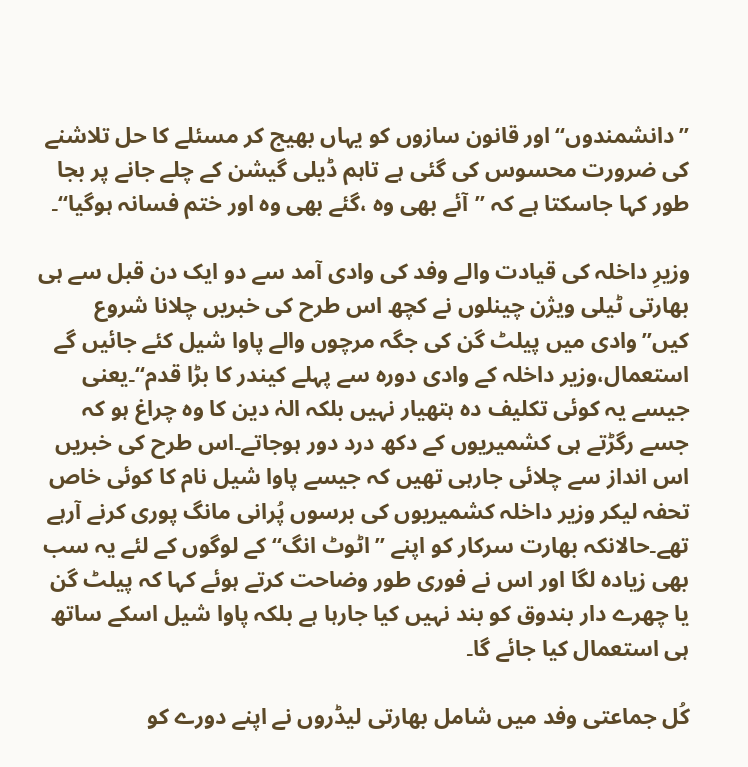”دانشمندوں“اور قانون سازوں کو یہاں بھیج کر مسئلے کا حل تلاشنے کی ضرورت محسوس کی گئی ہے تاہم ڈیلی گیشن کے چلے جانے پر بجا طور کہا جاسکتا ہے کہ ”آئے بھی وہ ،گئے بھی وہ اور ختم فسانہ ہوگیا“۔

وزیرِ داخلہ کی قیادت والے وفد کی وادی آمد سے دو ایک دن قبل سے ہی بھارتی ٹیلی ویژن چینلوں نے کچھ اس طرح کی خبریں چلانا شروع کیں”وادی میں پیلٹ گن کی جگہ مرچوں والے پاوا شیل کئے جائیں گے استعمال،وزیر داخلہ کے وادی دورہ سے پہلے کیندر کا بڑا قدم“۔یعنی جیسے یہ کوئی تکلیف دہ ہتھیار نہیں بلکہ الہٰ دین کا وہ چراغ ہو کہ جسے رگڑتے ہی کشمیریوں کے دکھ درد دور ہوجاتے۔اس طرح کی خبریں اس انداز سے چلائی جارہی تھیں کہ جیسے پاوا شیل نام کا کوئی خاص تحفہ لیکر وزیر داخلہ کشمیریوں کی برسوں پُرانی مانگ پوری کرنے آرہے تھے۔حالانکہ بھارت سرکار کو اپنے ”اٹوٹ انگ“کے لوگوں کے لئے یہ سب بھی زیادہ لگا اور اس نے فوری طور وضاحت کرتے ہوئے کہا کہ پیلٹ گن یا چھرے دار بندوق کو بند نہیں کیا جارہا ہے بلکہ پاوا شیل اسکے ساتھ ہی استعمال کیا جائے گا۔

کُل جماعتی وفد میں شامل بھارتی لیڈروں نے اپنے دورے کو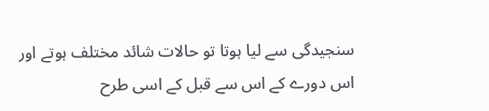سنجیدگی سے لیا ہوتا تو حالات شائد مختلف ہوتے اور اس دورے کے اس سے قبل کے اسی طرح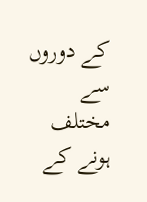کے دوروں سے مختلف ہونے کے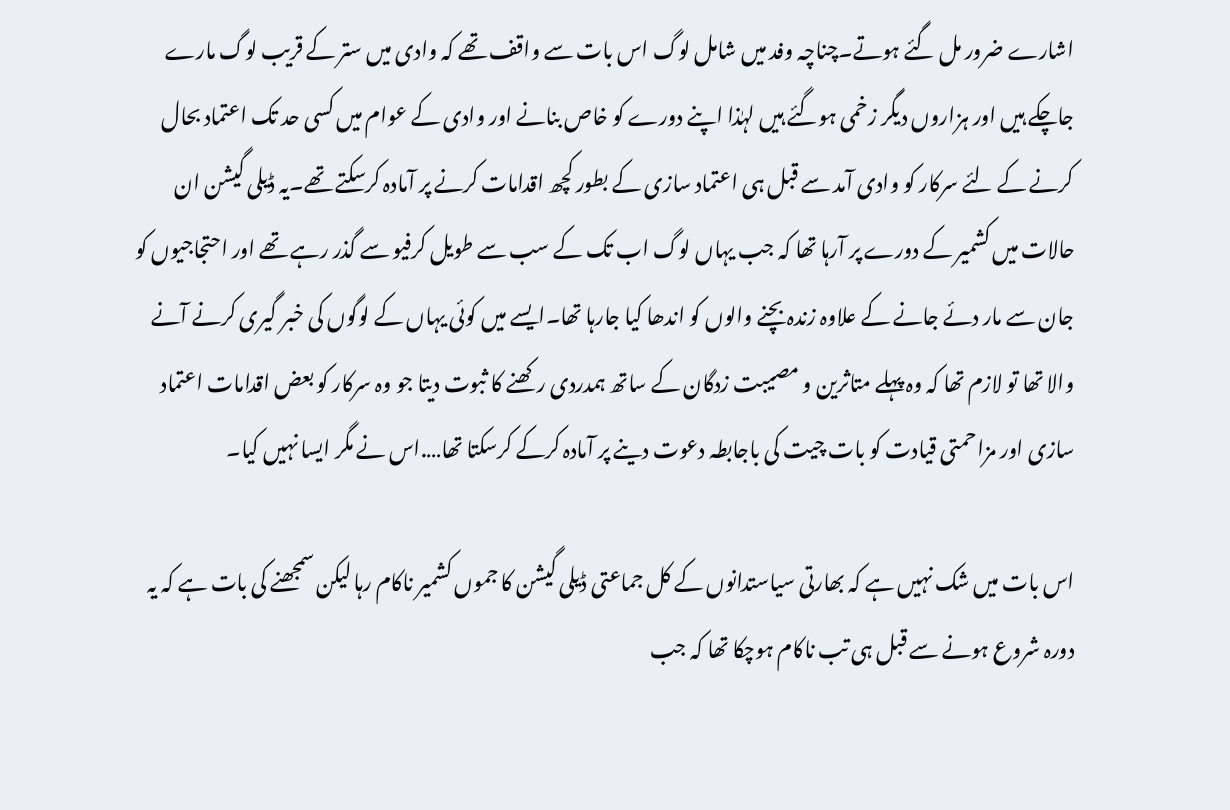اشارے ضرور مل گئے ہوتے۔چناچہ وفد میں شامل لوگ اس بات سے واقف تھے کہ وادی میں ستر کے قریب لوگ مارے جاچکے ہیں اور ہزاروں دیگر زخمی ہوگئے ہیں لہٰذا اپنے دورے کو خاص بنانے اور وادی کے عوام میں کسی حد تک اعتماد بحال کرنے کے لئے سرکار کو وادی آمد سے قبل ہی اعتماد سازی کے بطور کچھ اقدامات کرنے پر آمادہ کرسکتے تھے۔یہ ڈیلی گیشن ان حالات میں کشمیر کے دورے پر آرہا تھا کہ جب یہاں لوگ اب تک کے سب سے طویل کرفیو سے گذر رہے تھے اور احتجاجیوں کو جان سے مار دئے جانے کے علاوہ زندہ بچنے والوں کو اندھا کیا جارہا تھا۔ایسے میں کوئی یہاں کے لوگوں کی خبر گیری کرنے آنے والا تھا تو لازم تھا کہ وہ پہلے متاثرین و مصیبت زدگان کے ساتھ ہمدردی رکھنے کا ثبوت دیتا جو وہ سرکار کو بعض اقدامات اعتماد سازی اور مزاحمتی قیادت کو بات چیت کی باجابطہ دعوت دینے پر آمادہ کرکے کرسکتا تھا….اس نے مگر ایسا نہیں کیا۔

اس بات میں شک نہیں ہے کہ بھارتی سیاستدانوں کے کل جماعتی ڈیلی گیشن کا جموں کشمیر ناکام رہا لیکن سمجھنے کی بات ہے کہ یہ دورہ شروع ہونے سے قبل ہی تب ناکام ہوچکا تھا کہ جب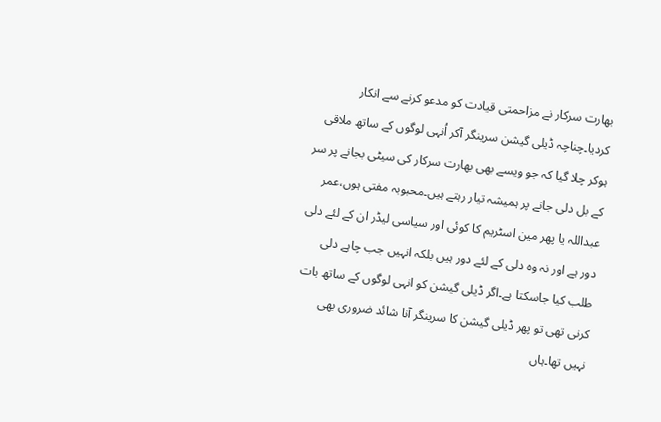بھارت سرکار نے مزاحمتی قیادت کو مدعو کرنے سے انکار کردیا۔چناچہ ڈیلی گیشن سرینگر آکر اُنہی لوگوں کے ساتھ ملاقی ہوکر چلا گیا کہ جو ویسے بھی بھارت سرکار کی سیٹی بجانے پر سر کے بل دلی جانے پر ہمیشہ تیار رہتے ہیں۔محبوبہ مفتی ہوں،عمر عبداللہ یا پھر مین اسٹریم کا کوئی اور سیاسی لیڈر ان کے لئے دلی دور ہے اور نہ وہ دلی کے لئے دور ہیں بلکہ انہیں جب چاہے دلی طلب کیا جاسکتا ہے۔اگر ڈیلی گیشن کو انہی لوگوں کے ساتھ بات کرنی تھی تو پھر ڈیلی گیشن کا سرینگر آنا شائد ضروری بھی نہیں تھا۔ہاں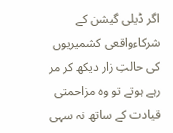اگر ڈیلی گیشن کے شرکاءواقعی کشمیریوں کی حالتِ زار دیکھ کر مر رہے ہوتے تو وہ مزاحمتی قیادت کے ساتھ نہ سہی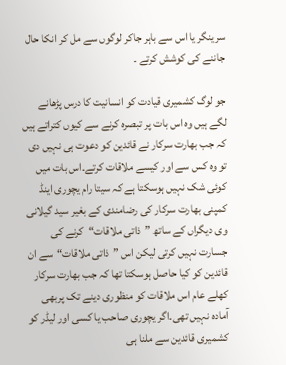سرینگر یا اس سے باہر جاکر لوگوں سے مل کر انکا حال جاننے کی کوشش کرتے ۔

جو لوگ کشمیری قیادت کو انسانیت کا درس پڑھانے لگے ہیں وہ اس بات پر تبصرہ کرنے سے کیوں کتراتے ہیں کہ جب بھارت سرکار نے قائدین کو دعوت ہی نہیں دی تو وہ کس سے اور کیسے ملاقات کرتے۔اس بات میں کوئی شک نہیں ہوسکتا ہے کہ سیتا رام یچوری اینڈ کمپنی بھارت سرکار کی رضامندی کے بغیر سید گیلانی وی دیگراں کے ساتھ ”ذاتی ملاقات“کرنے کی جسارت نہیں کرتی لیکن اس ”ذاتی ملاقات“سے ان قائدین کو کیا حاصل ہوسکتا تھا کہ جب بھارت سرکار کھلے عام اس ملاقات کو منظوری دینے تک پربھی آمادہ نہیں تھی۔اگر یچوری صاحب یا کسی اور لیڈر کو کشمیری قائدین سے ملنا ہی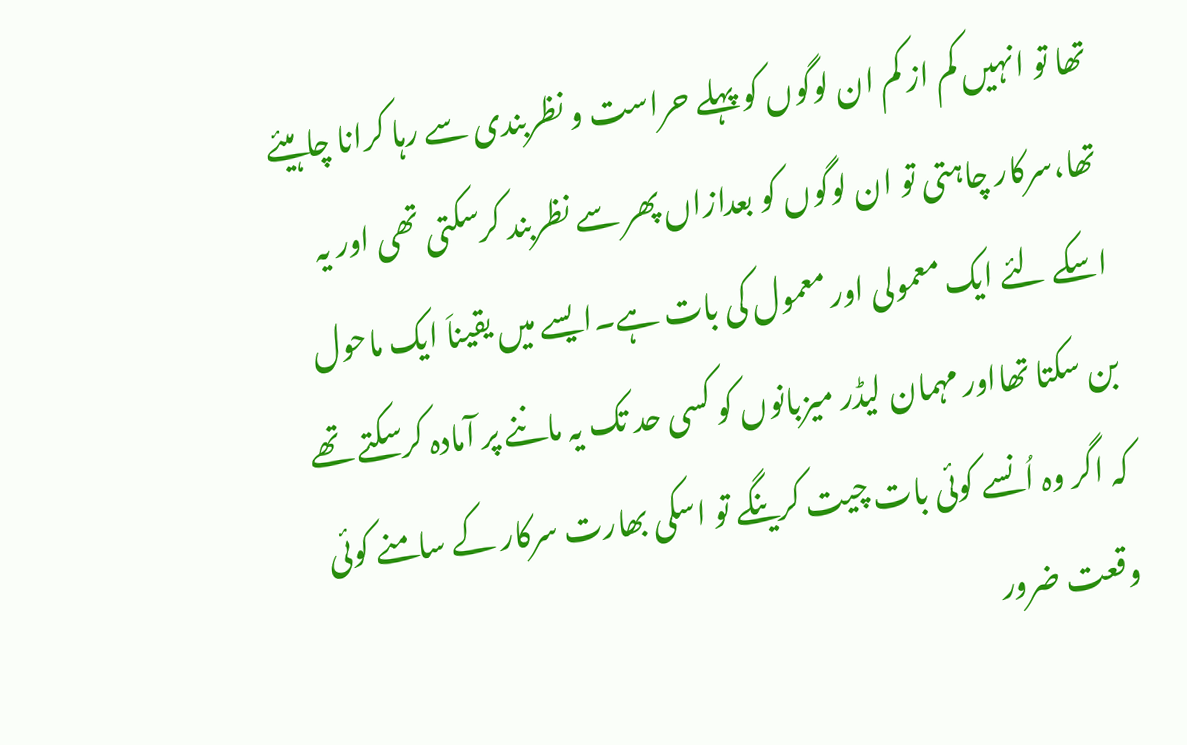تھا تو انہیں کم از کم ان لوگوں کو پہلے حراست و نظربندی سے رہا کرانا چاہیئے تھا،سرکار چاہتی تو ان لوگوں کو بعدازاں پھر سے نظربند کرسکتی تھی اور یہ اسکے لئے ایک معمولی اور معمول کی بات ہے۔ایسے میں یقیناَ ایک ماحول بن سکتا تھااور مہمان لیڈر میزبانوں کو کسی حد تک یہ ماننے پر آمادہ کرسکتے تھے کہ اگر وہ اُنسے کوئی بات چیت کرینگے تو اسکی بھارت سرکار کے سامنے کوئی وقعت ضرور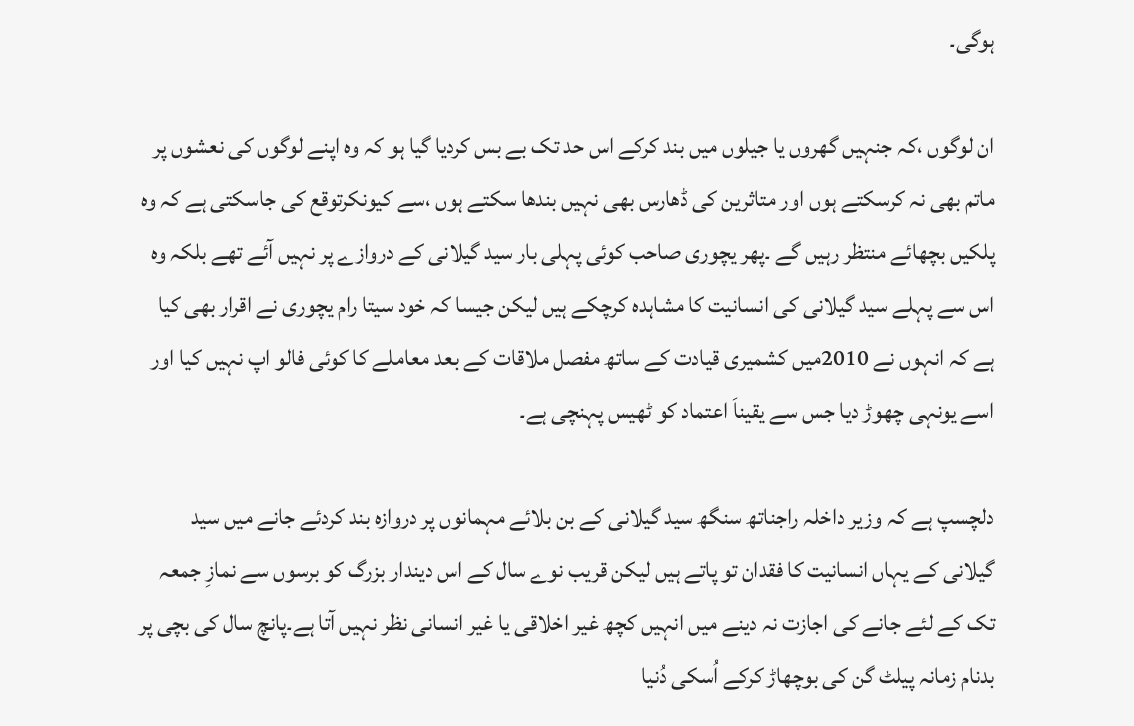ہوگی۔

ان لوگوں ،کہ جنہیں گھروں یا جیلوں میں بند کرکے اس حد تک بے بس کردیا گیا ہو کہ وہ اپنے لوگوں کی نعشوں پر ماتم بھی نہ کرسکتے ہوں اور متاثرین کی ڈھارس بھی نہیں بندھا سکتے ہوں ،سے کیونکرتوقع کی جاسکتی ہے کہ وہ پلکیں بچھائے منتظر رہیں گے ۔پھر یچوری صاحب کوئی پہلی بار سید گیلانی کے دروازے پر نہیں آئے تھے بلکہ وہ اس سے پہلے سید گیلانی کی انسانیت کا مشاہدہ کرچکے ہیں لیکن جیسا کہ خود سیتا رام یچوری نے اقرار بھی کیا ہے کہ انہوں نے 2010میں کشمیری قیادت کے ساتھ مفصل ملاقات کے بعد معاملے کا کوئی فالو اپ نہیں کیا اور اسے یونہی چھوڑ دیا جس سے یقیناَ اعتماد کو ٹھیس پہنچی ہے۔

دلچسپ ہے کہ وزیر داخلہ راجناتھ سنگھ سید گیلانی کے بن بلائے مہمانوں پر دروازہ بند کردئے جانے میں سید گیلانی کے یہاں انسانیت کا فقدان تو پاتے ہیں لیکن قریب نوے سال کے اس دیندار بزرگ کو برسوں سے نمازِ جمعہ تک کے لئے جانے کی اجازت نہ دینے میں انہیں کچھ غیر اخلاقی یا غیر انسانی نظر نہیں آتا ہے۔پانچ سال کی بچی پر بدنام زمانہ پیلٹ گن کی بوچھاڑ کرکے اُسکی دُنیا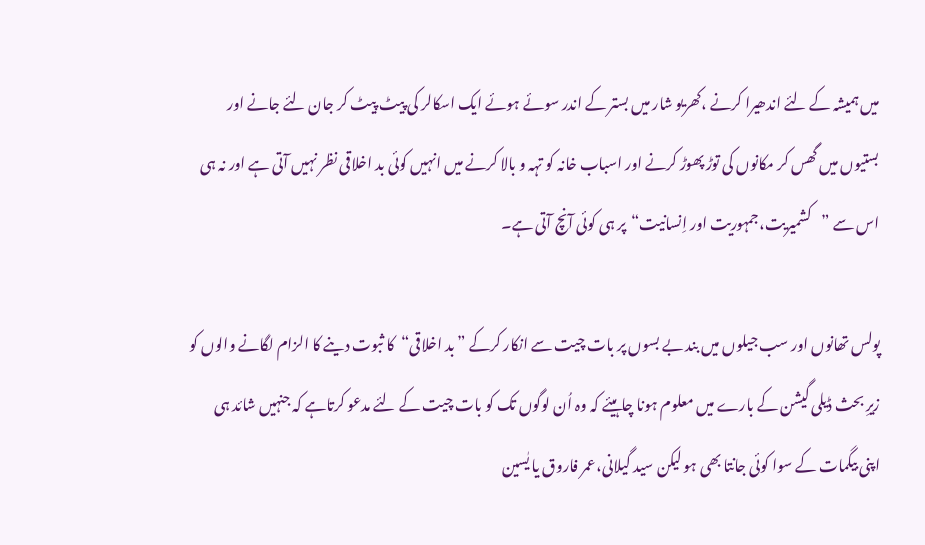میں ہمیشہ کے لئے اندھیرا کرنے ،کھریو شار میں بستر کے اندر سوئے ہوئے ایک اسکالر کی پیٹ پیٹ کر جان لئے جانے اور بستیوں میں گھس کر مکانوں کی توڑ پھوڑ کرنے اور اسباب خانہ کو تہہ و بالا کرنے میں انہیں کوئی بد اخلاقی نظر نہیں آتی ہے اور نہ ہی اس سے ”کشمیریت،جمہوریت اور اِنسانیت“پر ہی کوئی آنچ آتی ہے۔

پولس تھانوں اور سب جیلوں میں بند بے بسوں پر بات چیت سے انکار کرکے ”بد اخلاقی“کا ثبوت دینے کا الزام لگانے والوں کو زیرِ بحث ڈیلی گیشن کے بارے میں معلوم ہونا چاہیئے کہ وہ اُن لوگوں تک کو بات چیت کے لئے مدعو کرتاہے کہ جنہیں شائد ہی اپنی بیگمات کے سوا کوئی جانتا بھی ہو لیکن سید گیلانی،عمر فاروق یا یٰسین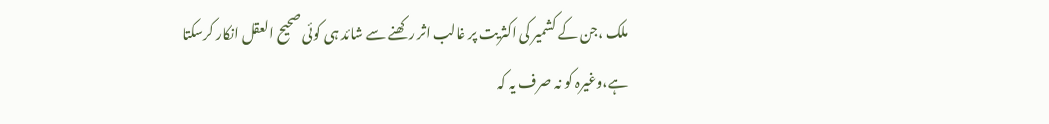ملک ،جن کے کشمیر کی اکثریت پر غالب اثر رکھنے سے شائد ہی کوئی صحیح العقل انکار کرسکتا ہے،وغیرہ کو نہ صرف یہ کہ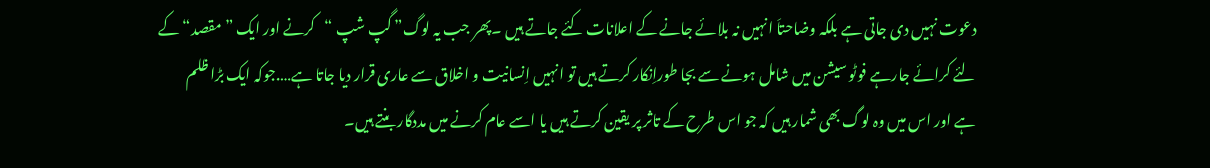دعوت نہیں دی جاتی ہے بلکہ وضاحتاَ انہیں نہ بلائے جانے کے اعلانات کئے جاتے ہیں ۔پھر جب یہ لوگ” گپ شپ “کرنے اور ایک ”مقصد“کے لئے کرائے جارہے فوٹو سیشن میں شامل ہونے سے بجا طوراِنکار کرتے ہیں تو انہیں اِنسانیت و اخلاق سے عاری قرار دیا جاتا ہے….جوکہ ایک بڑا ظلم ہے اور اس میں وہ لوگ بھی شمار ہیں کہ جو اس طرح کے تاثر پر یقین کرتے ہیں یا اسے عام کرنے میں مددگار بنتے ہیں۔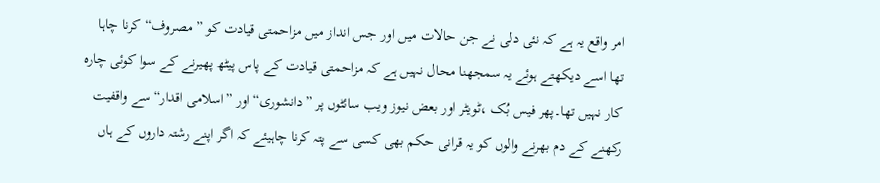امر واقع یہ ہے کہ نئی دلی نے جن حالات میں اور جس انداز میں مزاحمتی قیادت کو ”مصروف“کرنا چاہا تھا اسے دیکھتے ہوئے یہ سمجھنا محال نہیں ہے کہ مزاحمتی قیادت کے پاس پیٹھ پھیرنے کے سوا کوئی چارہ کار نہیں تھا۔پھر فیس بُک ،ٹویٹر اور بعض نیوز ویب سائٹوں پر ”دانشوری“اور ”اسلامی اقدار“سے واقفیت رکھنے کے دم بھرنے والوں کو یہ قرانی حکم بھی کسی سے پتہ کرنا چاہیئے کہ اگر اپنے رشتہ داروں کے ہاں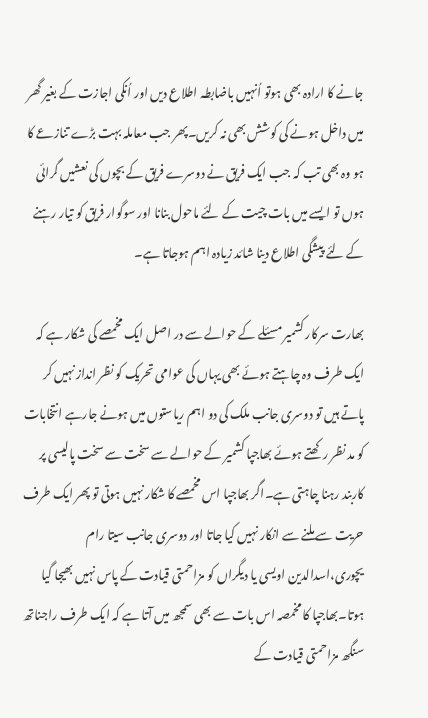جانے کا ارادہ بھی ہوتو اُنہیں باضابطہ اطلاع دیں اور اُنکی اجازت کے بغیر گھر میں داخل ہونے کی کوشش بھی نہ کریں۔پھر جب معاملہ بہت بڑے تنازعے کا ہو وہ بھی تب کہ جب ایک فریق نے دوسرے فریق کے بچوں کی نعشیں گرائی ہوں تو ایسے میں بات چیت کے لئے ماحول بنانا اور سوگوار فریق کو تیار رہنے کے لئے پیشگی اطلاع دینا شائد زیادہ اہم ہوجاتا ہے۔

بھارت سرکار کشمیر مسئلے کے حوالے سے در اصل ایک مخمصے کی شکار ہے کہ ایک طرف وہ چاہتے ہوئے بھی یہاں کی عوامی تحریک کو نظر انداز نہیں کر پاتے ہیں تو دوسری جانب ملک کی دو اہم ریاستوں میں ہونے جارہے انتخابات کو مد نظر رکھتے ہوئے بھاجپا کشمیر کے حوالے سے سخت سے سخت پالیسی پر کاربند رہنا چاہتی ہے۔اگر بھاجپا اس مخمصے کا شکار نہیں ہوتی تو پھر ایک طرف حریت سے ملنے سے انکار نہیں کیا جاتا اور دوسری جانب سیتا رام یچوری،اسدالدین اویسی یا دیگراں کو مزاحمتی قیادت کے پاس نہیں بھیجا گیا ہوتا۔بھاجپا کا مخمصہ اس بات سے بھی سمجھ میں آتا ہے کہ ایک طرف راجناتھ سنگھ مزاحمتی قیادت کے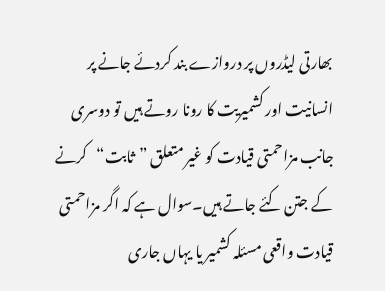بھارتی لیڈروں پر دروازے بند کردئے جانے پر انسانیت اور کشمیریت کا رونا روتے ہیں تو دوسری جانب مزاحمتی قیادت کو غیر متعلق ”ثابت“کرنے کے جتن کئے جاتے ہیں۔سوال ہے کہ اگر مزاحمتی قیادت واقعی مسئلہ کشمیر یا یہاں جاری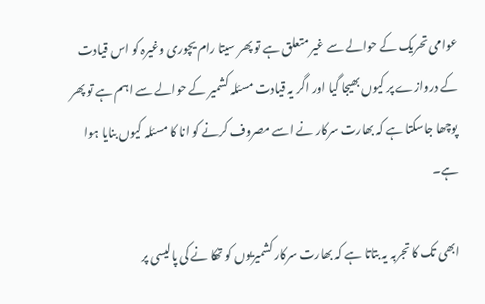عوامی تحریک کے حوالے سے غیر متعلق ہے تو پھر سیتا رام یچوری وغیرہ کو اس قیادت کے دروازے پر کیوں بھیجا گیا اور اگر یہ قیادت مسئلہ کشمیر کے حوالے سے اہم ہے تو پھر پوچھا جاسکتا ہے کہ بھارت سرکار نے اسے مصروف کرنے کو انا کا مسئلہ کیوں بنایا ہوا ہے۔

ابھی تک کا تجربہ یہ بتاتا ہے کہ بھارت سرکار کشمیریوں کو تھکا نے کی پالیسی پر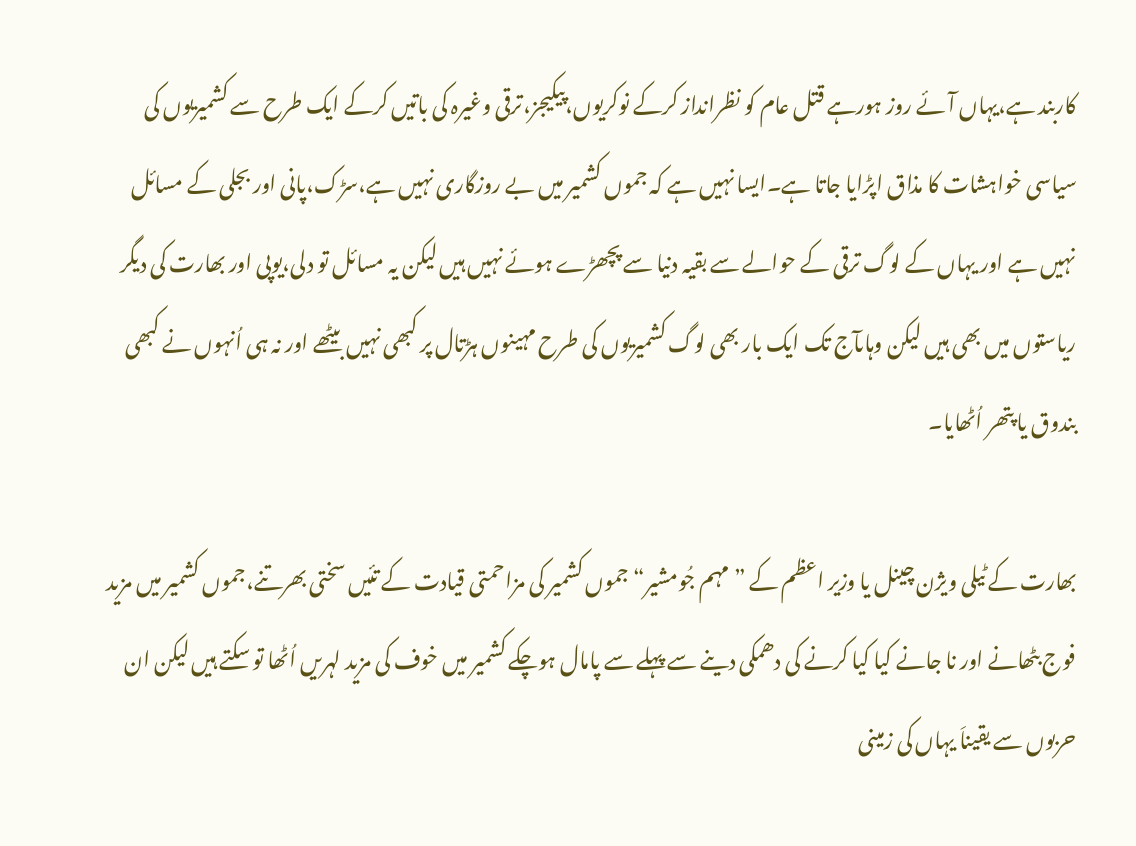کاربند ہے،یہاں آئے روز ہورہے قتل عام کو نظرانداز کرکے نوکریوں،پیکیجز،ترقی وغیرہ کی باتیں کرکے ایک طرح سے کشمیریوں کی سیاسی خواہشات کا مذاق اپڑایا جاتا ہے۔ایسا نہیں ہے کہ جموں کشمیر میں بے روزگاری نہیں ہے،سڑک،پانی اور بجلی کے مسائل نہیں ہے اور یہاں کے لوگ ترقی کے حوالے سے بقیہ دنیا سے پچھڑے ہوئے نہیں ہیں لیکن یہ مسائل تو دلی،یوپی اور بھارت کی دیگر ریاستوں میں بھی ہیں لیکن وہاںآج تک ایک بار بھی لوگ کشمیریوں کی طرح مہینوں ہڑتال پر کبھی نہیں بیٹھے اور نہ ہی اُنہوں نے کبھی بندوق یا پتھر اُٹھایا۔

بھارت کے ٹیلی ویژن چینل یا وزیر اعظم کے ”مہم جُومشیر“جموں کشمیر کی مزاحمتی قیادت کے تئیں سختی بھرتنے،جموں کشمیر میں مزید فوج بٹھانے اور نا جانے کیا کیا کرنے کی دھمکی دینے سے پہلے سے پامال ہوچکے کشمیر میں خوف کی مزید لہریں اُٹھا تو سکتے ہیں لیکن ان حربوں سے یقیناَ یہاں کی زمینی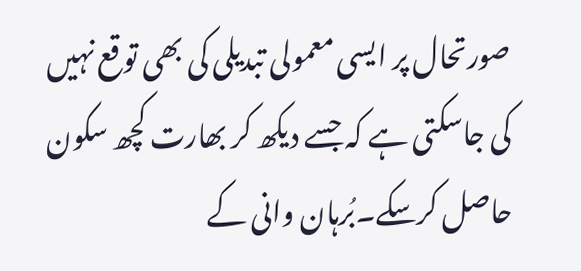صورتحال پر ایسی معمولی تبدیلی کی بھی توقع نہیں کی جاسکتی ہے کہ جسے دیکھ کر بھارت کچھ سکون حاصل کرسکے۔بُرہان وانی کے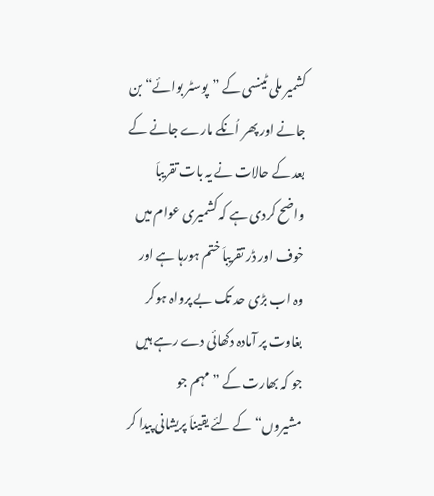کشمیر ملی ٹینسی کے ”پوسٹر بوائے“بن جانے اور پھر اُنکے مارے جانے کے بعد کے حالات نے یہ بات تقریباَ واضح کردی ہے کہ کشمیری عوام میں خوف اور ڈر تقریباَ ختم ہورہا ہے اور وہ اب بڑی حد تک بے پرواہ ہوکر بغاوت پر آمادہ دکھائی دے رہے ہیں جو کہ بھارت کے ”مہم جو مشیروں“کے لئے یقیناَ پریشانی پیدا کر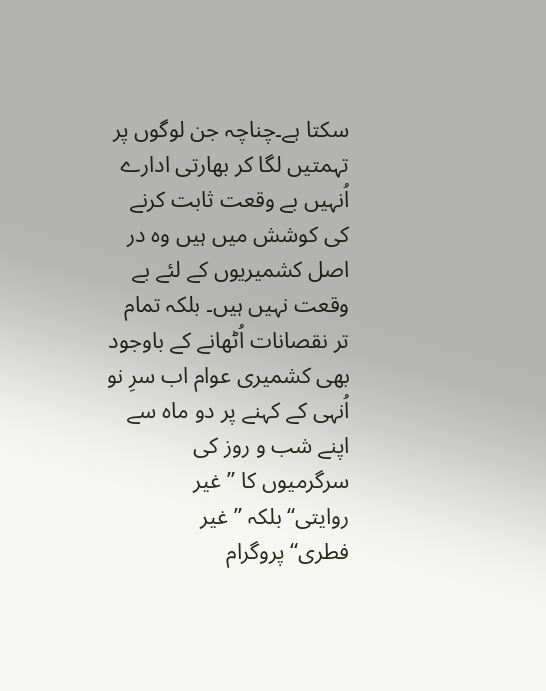سکتا ہے۔چناچہ جن لوگوں پر تہمتیں لگا کر بھارتی ادارے اُنہیں بے وقعت ثابت کرنے کی کوشش میں ہیں وہ در اصل کشمیریوں کے لئے بے وقعت نہیں ہیں۔ بلکہ تمام تر نقصانات اُٹھانے کے باوجود بھی کشمیری عوام اب سرِ نو اُنہی کے کہنے پر دو ماہ سے اپنے شب و روز کی سرگرمیوں کا ”غیر روایتی“بلکہ ”غیر فطری“پروگرام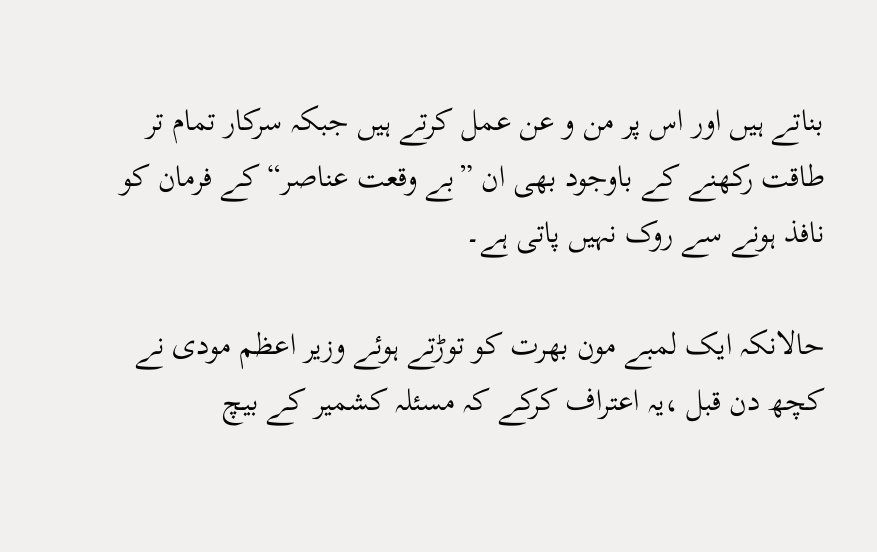بناتے ہیں اور اس پر من و عن عمل کرتے ہیں جبکہ سرکار تمام تر طاقت رکھنے کے باوجود بھی ان ”بے وقعت عناصر“کے فرمان کو نافذ ہونے سے روک نہیں پاتی ہے۔

حالانکہ ایک لمبے مون بھرت کو توڑتے ہوئے وزیر اعظم مودی نے کچھ دن قبل ،یہ اعتراف کرکے کہ مسئلہ کشمیر کے بیچ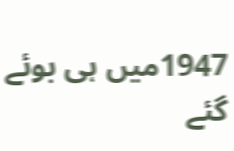1947میں ہی بوئے گئے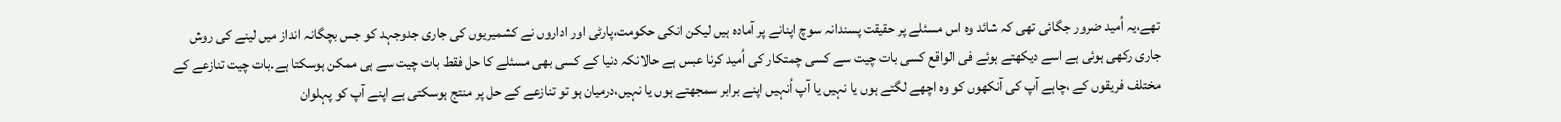تھے،یہ اُمید ضرور جگائی تھی کہ شائد وہ اس مسئلے پر حقیقت پسندانہ سوچ اپنانے پر آمادہ ہیں لیکن انکی حکومت،پارٹی اور اداروں نے کشمیریوں کی جاری جدوجہد کو جس بچگانہ انداز میں لینے کی روش جاری رکھی ہوئی ہے اسے دیکھتے ہوئے فی الواقع کسی بات چیت سے کسی چمتکار کی اُمید کرنا عبس ہے حالانکہ دنیا کے کسی بھی مسئلے کا حل فقط بات چیت سے ہی ممکن ہوسکتا ہے۔بات چیت تنازعے کے مختلف فریقوں کے ،چاہے آپ کی آنکھوں کو وہ اچھے لگتے ہوں یا نہیں یا آپ اُنہیں اپنے برابر سمجھتے ہوں یا نہیں،درمیان ہو تو تنازعے کے حل پر منتج ہوسکتی ہے اپنے آپ کو پہلوان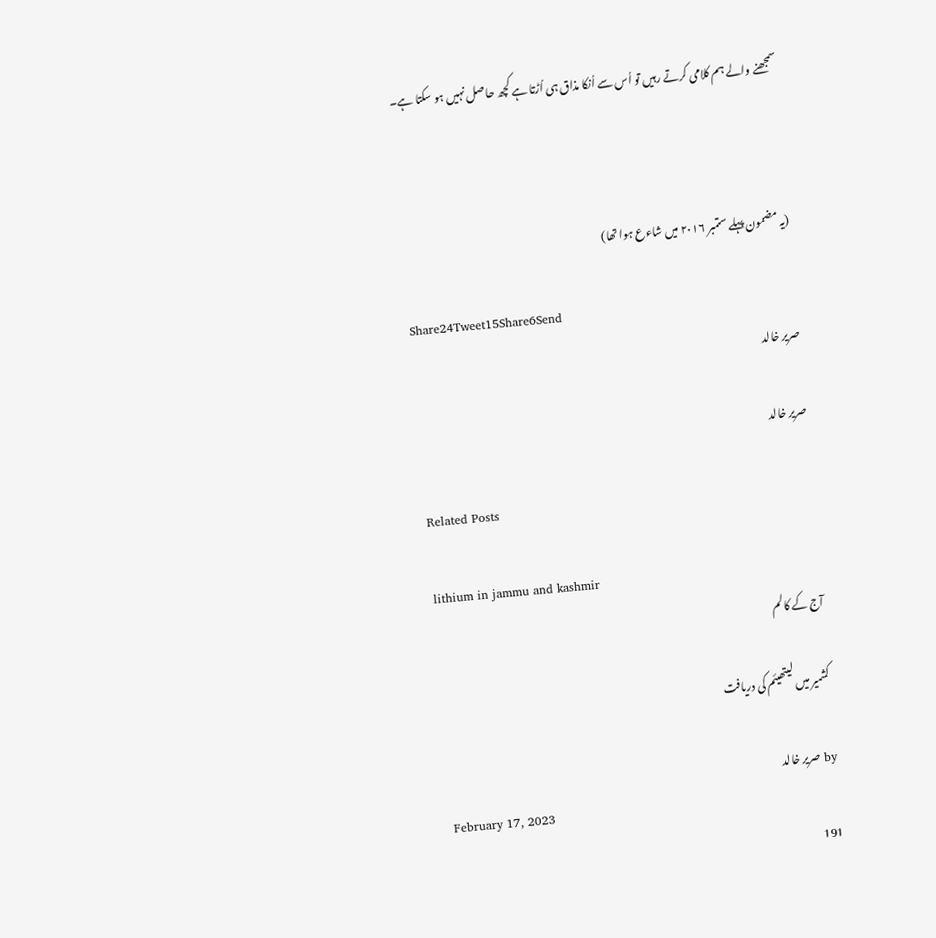سمجھنے والے ہم کلامی کرتے رہیں تو اُس سے اُنکا مذاق ہی اُڑتا ہے کچھ حاصل نہیں ہو سکتا ہے۔



(یہ مضمون پہلے ستمبر ۲۰۱۶ میں شاءع ہوا تھا)

Share24Tweet15Share6Send
صریر خالد

صریر خالد

Related Posts

lithium in jammu and kashmir
آج کے کالم

کشمیر میں لیتھیئم کی دریافت

by صریر خالد
February 17, 2023
191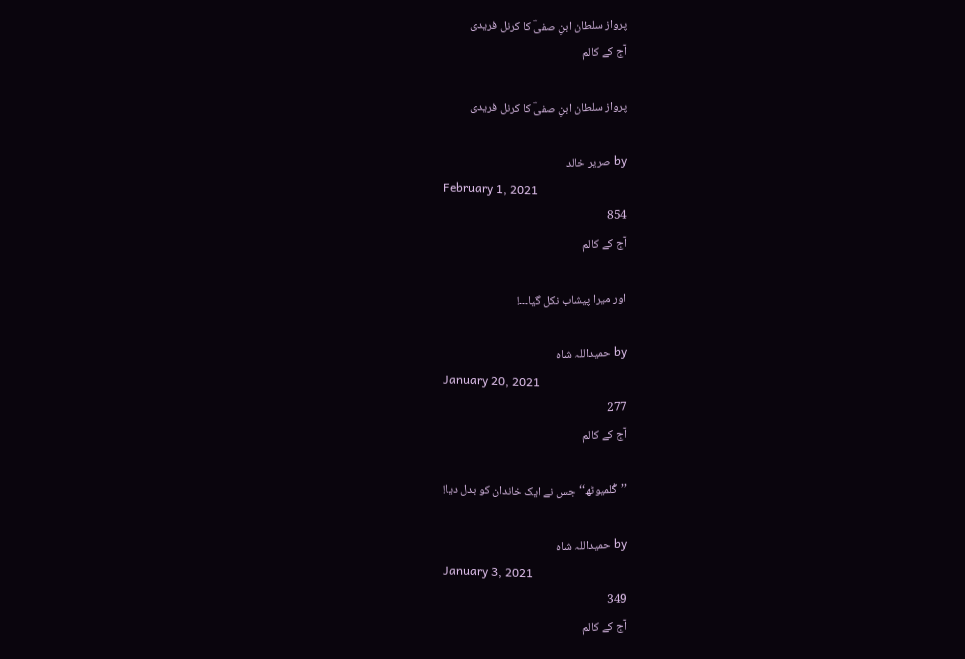پرواز سلطان ابنِ صفیؔ کا کرنل فریدی
آج کے کالم

پرواز سلطان ابنِ صفیؔ کا کرنل فریدی

by صریر خالد
February 1, 2021
854
آج کے کالم

اور میرا پیشاب نکل گیا۔۔۔!

by حمیداللہ شاہ
January 20, 2021
277
آج کے کالم

’’گُلمیوٹھ‘‘ جس نے ایک خاندان کو بدل دیا!

by حمیداللہ شاہ
January 3, 2021
349
آج کے کالم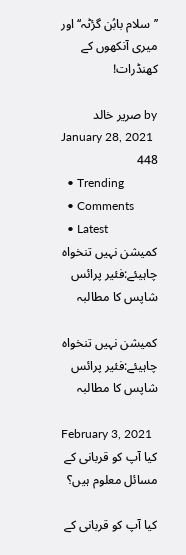’’سلام بابُن گرٔٹہ‘‘ اور میری آنکھوں کے کھنڈرات!

by صریر خالد
January 28, 2021
448
  • Trending
  • Comments
  • Latest
کمیشن نہیں تنخواہ چاہیئے:فئیر پرائس شاپس کا مطالبہ

کمیشن نہیں تنخواہ چاہیئے:فئیر پرائس شاپس کا مطالبہ

February 3, 2021
کیا آپ کو قربانی کے مسائل معلوم ہیں؟

کیا آپ کو قربانی کے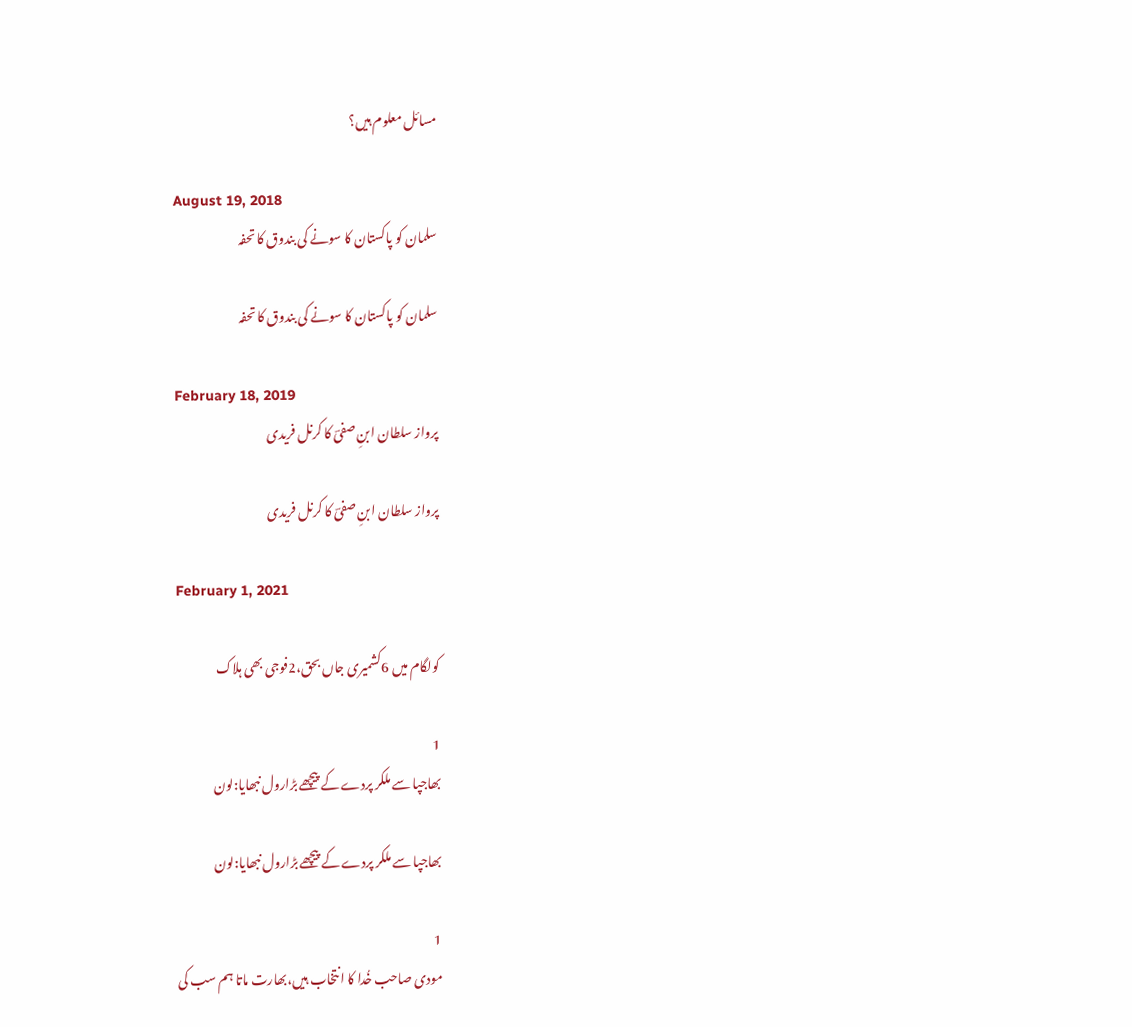مسائل معلوم ہیں؟

August 19, 2018
سلمان کو پاکستان کا سونے کی بندوق کا تحفہ

سلمان کو پاکستان کا سونے کی بندوق کا تحفہ

February 18, 2019
پرواز سلطان ابنِ صفیؔ کا کرنل فریدی

پرواز سلطان ابنِ صفیؔ کا کرنل فریدی

February 1, 2021

کولگام میں 6کشمیری جاں بحق،2فوجی بھی ہلاک

1
بھاجپا سے ملکر پردے کے پیچھے بڑارول نبھایا:لون

بھاجپا سے ملکر پردے کے پیچھے بڑارول نبھایا:لون

1
مودی صاحب خُدا کا انتخاب ہیں،بھارت ماتا ہم سب کی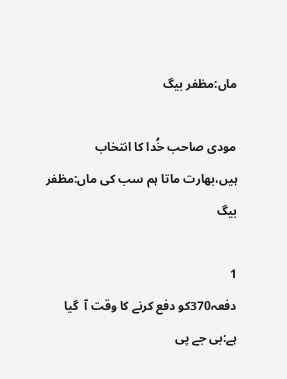ماں:مظفر بیگ

مودی صاحب خُدا کا انتخاب ہیں،بھارت ماتا ہم سب کی ماں:مظفر بیگ

1
دفعہ370کو دفع کرنے کا وقت آ  گیا ہے:بی جے پی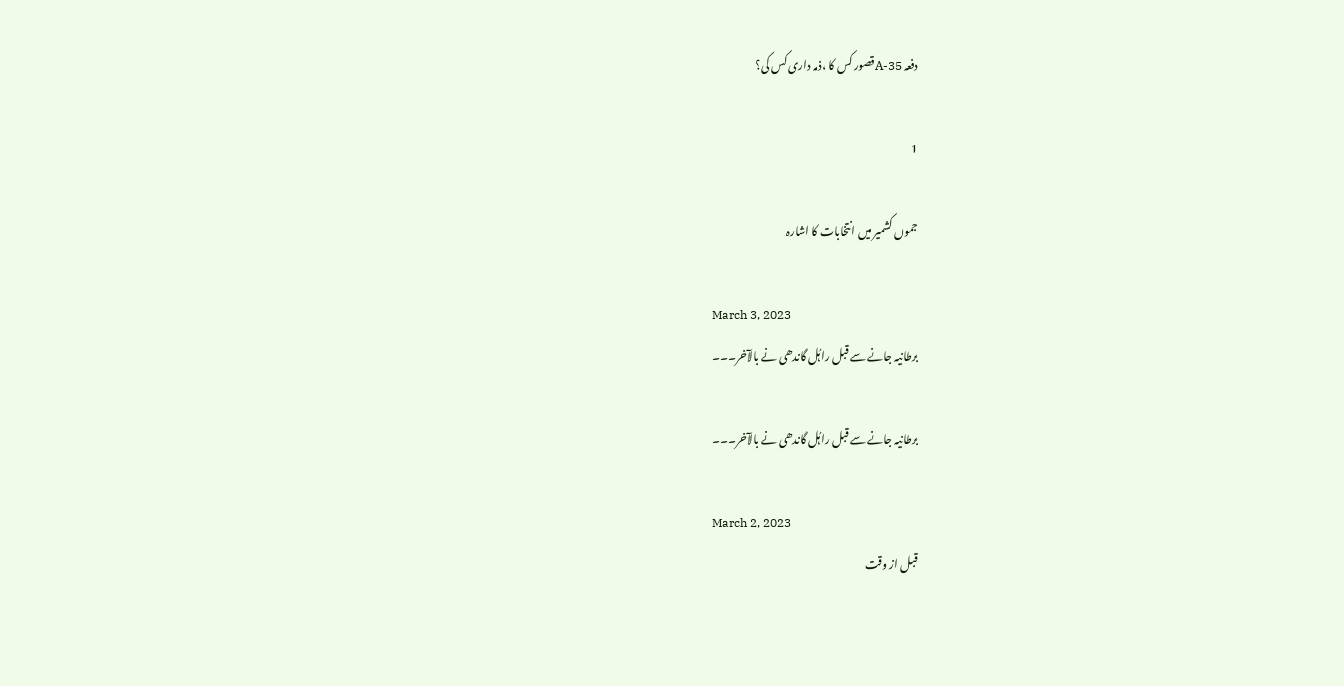دفعہ 35-Aقصور کس کا ،ذمہ داری کس کی؟

1

جموں کشمیر میں انتخابات کا اشارہ

March 3, 2023
برطانیہ جانے سے قبل راہُل گاندھی نے بالآخر۔۔۔

برطانیہ جانے سے قبل راہُل گاندھی نے بالآخر۔۔۔

March 2, 2023
قبل از وقت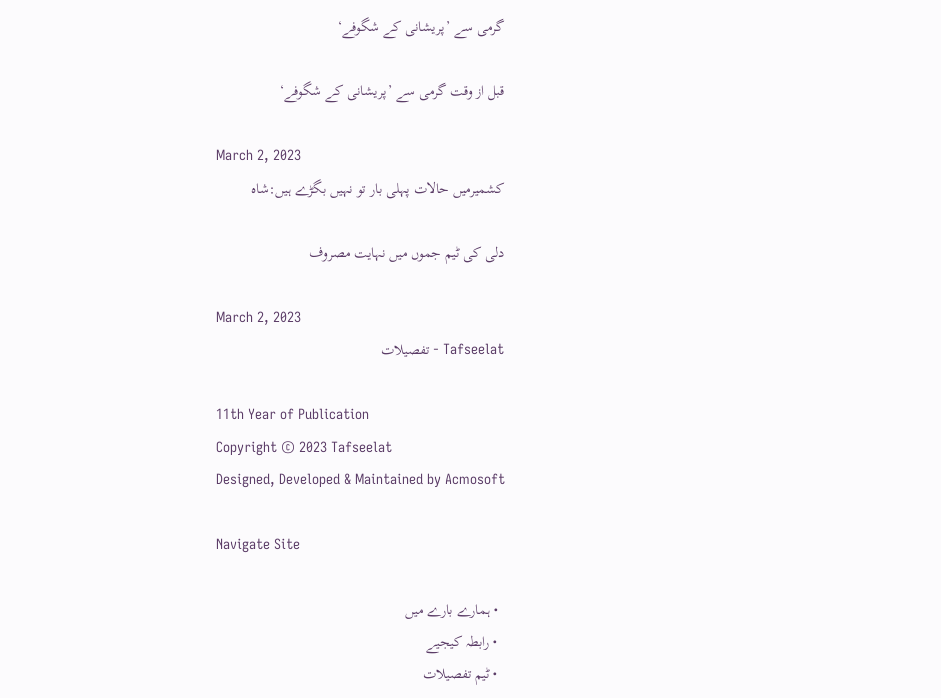گرمی سے ’پریشانی کے شگوفے‘

قبل از وقت گرمی سے ’پریشانی کے شگوفے‘

March 2, 2023
کشمیرمیں حالات پہلی بار تو نہیں بگڑے ہیں:شاہ

دلی کی ٹیم جموں میں نہایت مصروف

March 2, 2023
Tafseelat - تفصیلات

11th Year of Publication
Copyright © 2023 Tafseelat
Designed, Developed & Maintained by Acmosoft

Navigate Site

  • ہمارے بارے میں
  • رابطہ کیجیے
  • ٹیم تفصیلات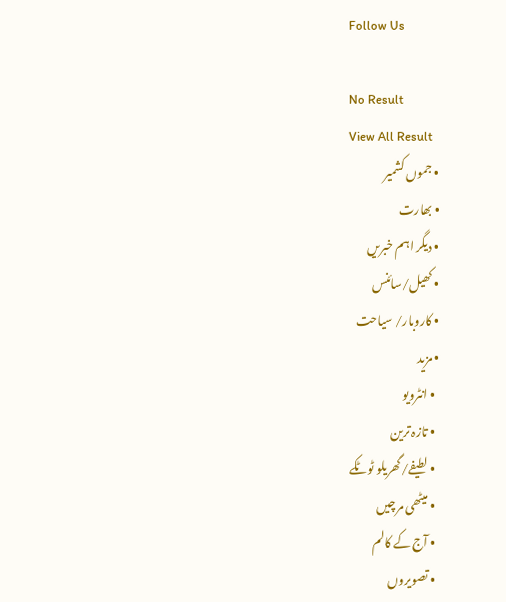Follow Us

No Result
View All Result
  • جموں کشمیر
  • بھارت
  • دیگر اہم خبریں
  • کھیل/سائنس
  • کاروبار/ سیاحت
  • مزید
    • انٹرویو
    • تازہ ترین
    • لطیفے/گھریلو ٹوٹکے
    • میٹھی مرچیں
    • آج کے کالم
    • تصویروں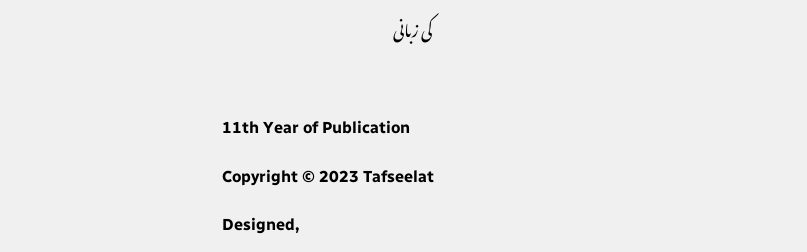کی زبانی

11th Year of Publication
Copyright © 2023 Tafseelat
Designed,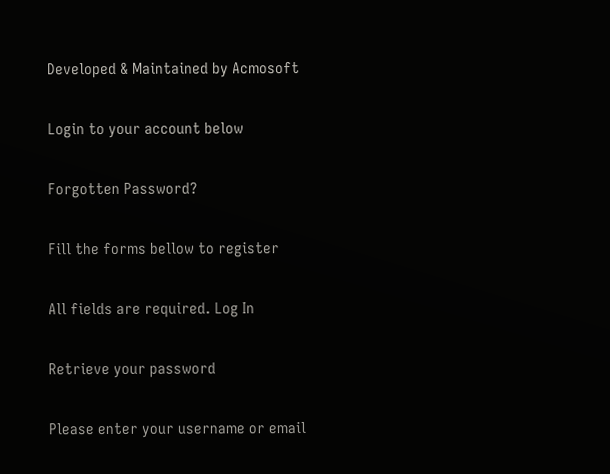Developed & Maintained by Acmosoft

Login to your account below

Forgotten Password?

Fill the forms bellow to register

All fields are required. Log In

Retrieve your password

Please enter your username or email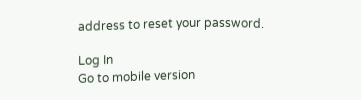address to reset your password.

Log In
Go to mobile version